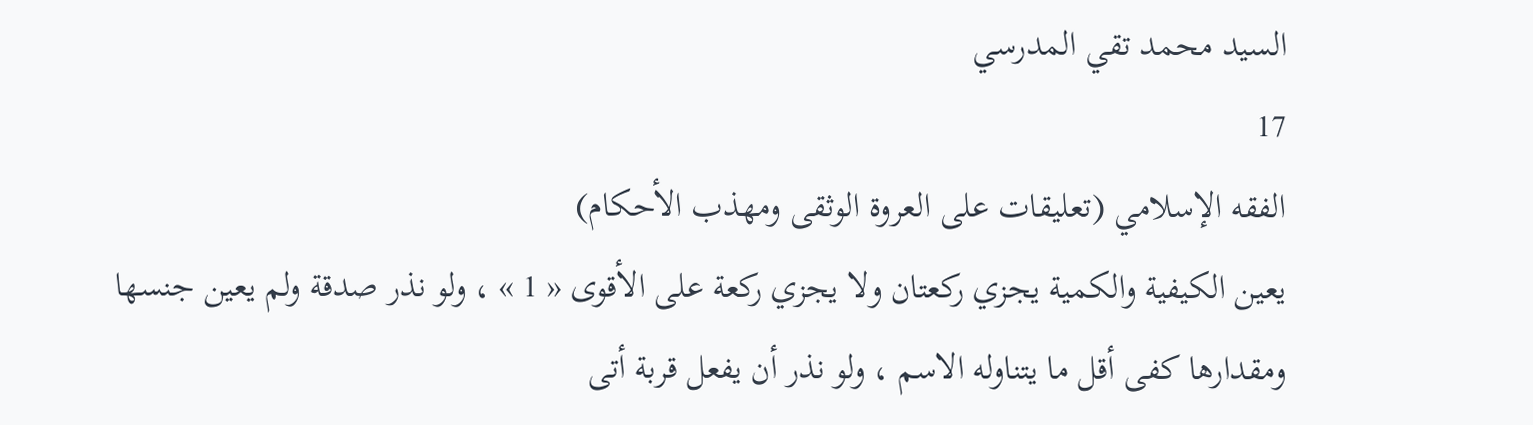السيد محمد تقي المدرسي
17
الفقه الإسلامي (تعليقات على العروة الوثقى ومهذب الأحكام)
يعين الكيفية والكمية يجزي ركعتان ولا يجزي ركعة على الأقوى « 1 » ، ولو نذر صدقة ولم يعين جنسها ومقدارها كفى أقل ما يتناوله الاسم ، ولو نذر أن يفعل قربة أتى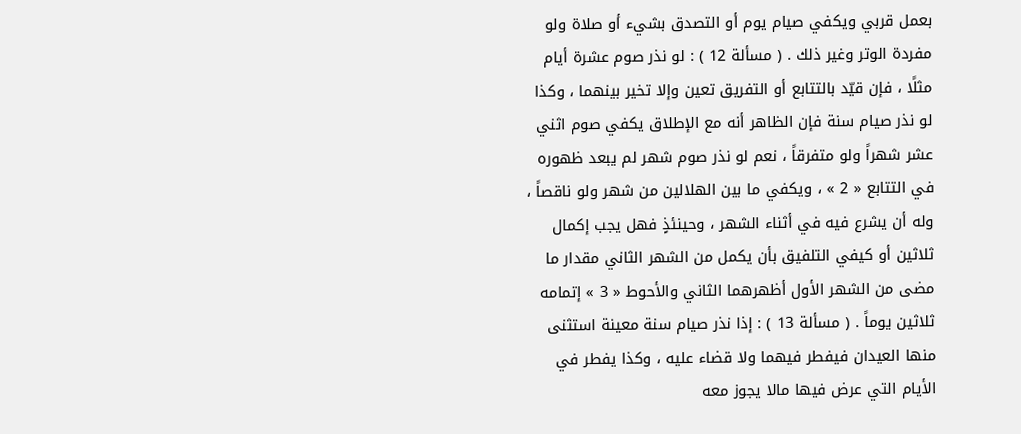بعمل قربي ويكفي صيام يوم أو التصدق بشيء أو صلاة ولو مفردة الوتر وغير ذلك . ( مسألة 12 ) : لو نذر صوم عشرة أيام مثلًا ، فإن قيّد بالتتابع أو التفريق تعين وإلا تخير بينهما ، وكذا لو نذر صيام سنة فإن الظاهر أنه مع الإطلاق يكفي صوم اثني عشر شهراً ولو متفرقاً ، نعم لو نذر صوم شهر لم يبعد ظهوره في التتابع « 2 » ، ويكفي ما بين الهلالين من شهر ولو ناقصاً ، وله أن يشرع فيه في أثناء الشهر ، وحينئذٍ فهل يجب إكمال ثلاثين أو كيفي التلفيق بأن يكمل من الشهر الثاني مقدار ما مضى من الشهر الأول أظهرهما الثاني والأحوط « 3 » إتمامه ثلاثين يوماً . ( مسألة 13 ) : إذا نذر صيام سنة معينة استثنى منها العيدان فيفطر فيهما ولا قضاء عليه ، وكذا يفطر في الأيام التي عرض فيها مالا يجوز معه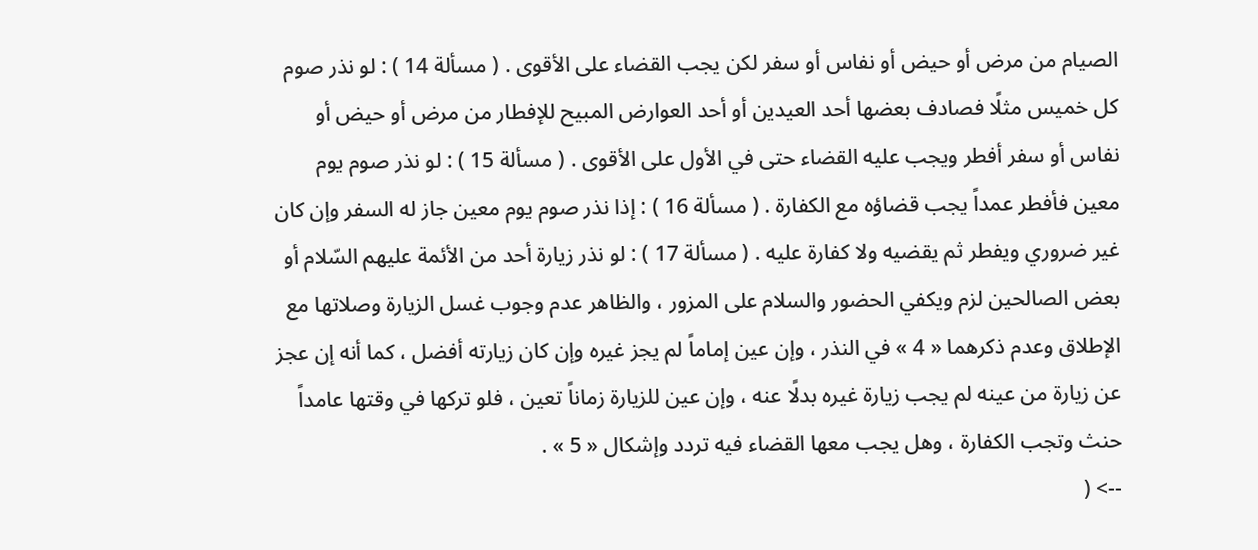الصيام من مرض أو حيض أو نفاس أو سفر لكن يجب القضاء على الأقوى . ( مسألة 14 ) : لو نذر صوم كل خميس مثلًا فصادف بعضها أحد العيدين أو أحد العوارض المبيح للإفطار من مرض أو حيض أو نفاس أو سفر أفطر ويجب عليه القضاء حتى في الأول على الأقوى . ( مسألة 15 ) : لو نذر صوم يوم معين فأفطر عمداً يجب قضاؤه مع الكفارة . ( مسألة 16 ) : إذا نذر صوم يوم معين جاز له السفر وإن كان غير ضروري ويفطر ثم يقضيه ولا كفارة عليه . ( مسألة 17 ) : لو نذر زيارة أحد من الأئمة عليهم السّلام أو بعض الصالحين لزم ويكفي الحضور والسلام على المزور ، والظاهر عدم وجوب غسل الزيارة وصلاتها مع الإطلاق وعدم ذكرهما « 4 » في النذر ، وإن عين إماماً لم يجز غيره وإن كان زيارته أفضل ، كما أنه إن عجز عن زيارة من عينه لم يجب زيارة غيره بدلًا عنه ، وإن عين للزيارة زماناً تعين ، فلو تركها في وقتها عامداً حنث وتجب الكفارة ، وهل يجب معها القضاء فيه تردد وإشكال « 5 » .
--> (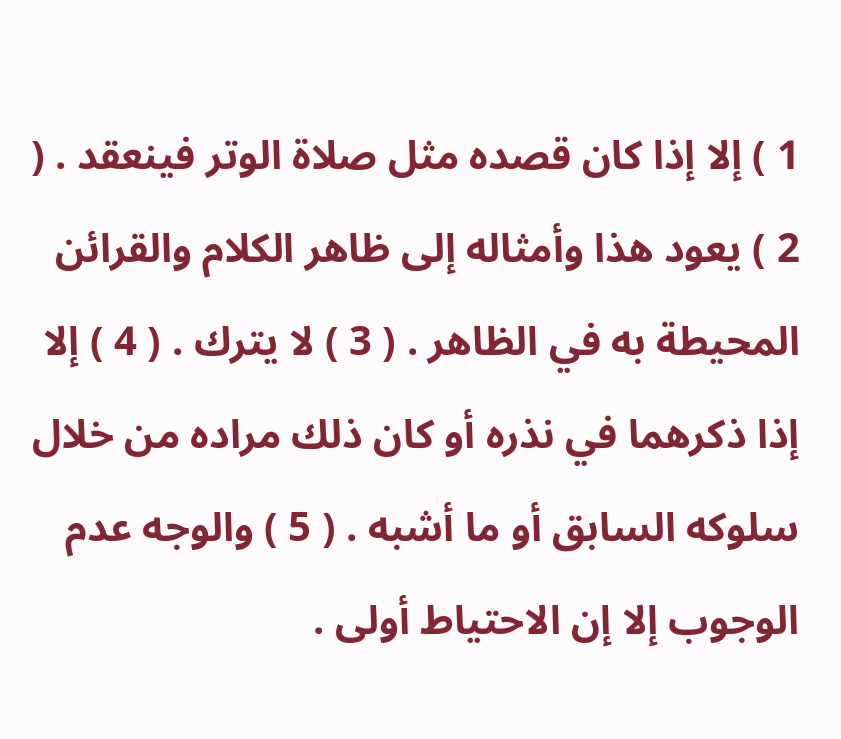1 ) إلا إذا كان قصده مثل صلاة الوتر فينعقد . ( 2 ) يعود هذا وأمثاله إلى ظاهر الكلام والقرائن المحيطة به في الظاهر . ( 3 ) لا يترك . ( 4 ) إلا إذا ذكرهما في نذره أو كان ذلك مراده من خلال سلوكه السابق أو ما أشبه . ( 5 ) والوجه عدم الوجوب إلا إن الاحتياط أولى .